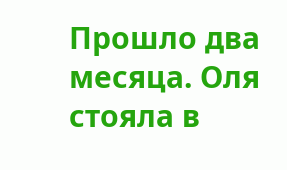Прошло два месяца. Оля стояла в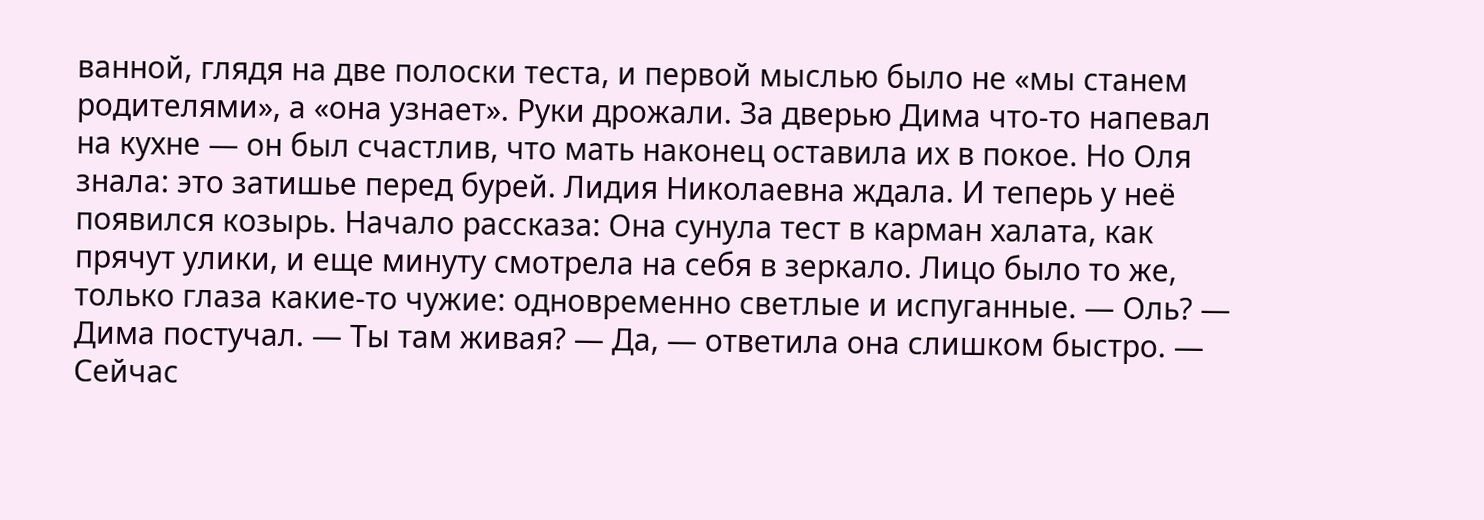ванной, глядя на две полоски теста, и первой мыслью было не «мы станем родителями», а «она узнает». Руки дрожали. За дверью Дима что-то напевал на кухне — он был счастлив, что мать наконец оставила их в покое. Но Оля знала: это затишье перед бурей. Лидия Николаевна ждала. И теперь у неё появился козырь. Начало рассказа: Она сунула тест в карман халата, как прячут улики, и еще минуту смотрела на себя в зеркало. Лицо было то же, только глаза какие-то чужие: одновременно светлые и испуганные. — Оль? — Дима постучал. — Ты там живая? — Да, — ответила она слишком быстро. — Сейчас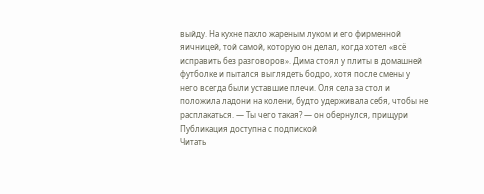выйду. На кухне пахло жареным луком и его фирменной яичницей, той самой, которую он делал, когда хотел «всё исправить без разговоров». Дима стоял у плиты в домашней футболке и пытался выглядеть бодро, хотя после смены у него всегда были уставшие плечи. Оля села за стол и положила ладони на колени, будто удерживала себя, чтобы не расплакаться. — Ты чего такая? — он обернулся, прищури
Публикация доступна с подпиской
Читать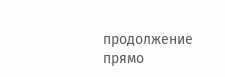продолжение прямо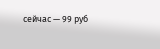сейчас — 99 руб